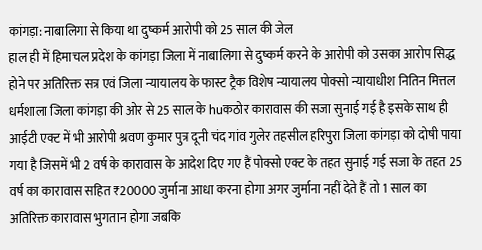कांगड़ा: नाबालिगा से किया था दुष्कर्म आरोपी को 25 साल की जेल
हाल ही में हिमाचल प्रदेश के कांगड़ा जिला में नाबालिगा से दुष्कर्म करने के आरोपी को उसका आरोप सिद्ध होने पर अतिरिक्त सत्र एवं जिला न्यायालय के फास्ट ट्रैक विशेष न्यायालय पोक्सो न्यायाधीश नितिन मित्तल धर्मशाला जिला कांगड़ा की ओर से 25 साल के huकठोर कारावास की सजा सुनाई गई है इसके साथ ही आईटी एक्ट में भी आरोपी श्रवण कुमार पुत्र दूनी चंद गांव गुलेर तहसील हरिपुरा जिला कांगड़ा को दोषी पाया गया है जिसमें भी 2 वर्ष के कारावास के आदेश दिए गए हैं पोक्सो एक्ट के तहत सुनाई गई सजा के तहत 25 वर्ष का कारावास सहित ₹20000 जुर्माना आधा करना होगा अगर जुर्माना नहीं देते हैं तो 1 साल का अतिरिक्त कारावास भुगतान होगा जबकि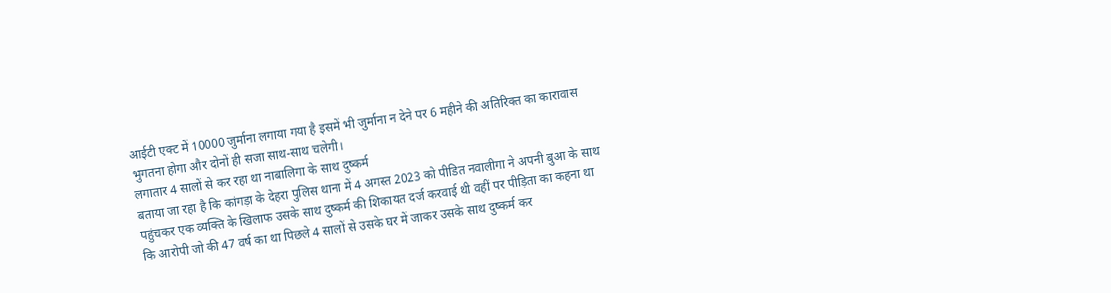आईटी एक्ट में 10000 जुर्माना लगाया गया है इसमें भी जुर्माना न देने पर 6 महीने की अतिरिक्त का कारावास भुगतना होगा और दोनों ही सजा साथ-साथ चलेगी।
लगातार 4 सालों से कर रहा था नाबालिगा के साथ दुष्कर्म
बताया जा रहा है कि कांगड़ा के देहरा पुलिस थाना में 4 अगस्त 2023 को पीडित नवालीगा ने अपनी बुआ के साथ पहुंचकर एक व्यक्ति के खिलाफ उसके साथ दुष्कर्म की शिकायत दर्ज करवाई थी वहीं पर पीड़िता का कहना था कि आरोपी जो की 47 वर्ष का था पिछले 4 सालों से उसके घर में जाकर उसके साथ दुष्कर्म कर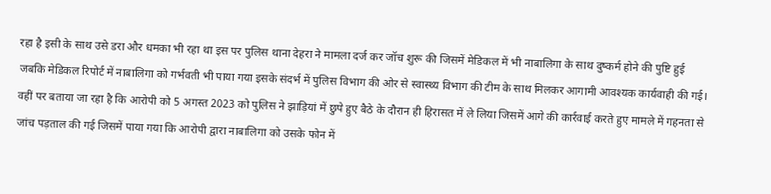रहा है इसी के साथ उसे डरा और धमका भी रहा था इस पर पुलिस थाना देहरा ने मामला दर्ज कर जॉच शुरू की जिसमें मेडिकल में भी नाबालिगा के साथ दुष्कर्म होने की पुष्टि हुई जबकि मेडिकल रिपोर्ट में नाबालिगा को गर्भवती भी पाया गया इसके संदर्भ में पुलिस विभाग की ओर से स्वास्थ्य विभाग की टीम के साथ मिलकर आगामी आवश्यक कार्यवाही की गई।
वहीं पर बताया जा रहा है कि आरोपी को 5 अगस्त 2023 को पुलिस ने झाड़ियां में छुपे हुए बैठे के दौरान ही हिरासत में ले लिया जिसमें आगे की कार्रवाई करते हुए मामले में गहनता से जांच पड़ताल की गई जिसमें पाया गया कि आरोपी द्वारा नाबालिगा को उसके फोन में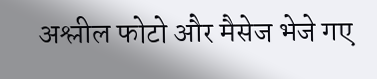अश्लील फोटो और मैसेज भेजे गए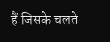हैं जिसके चलते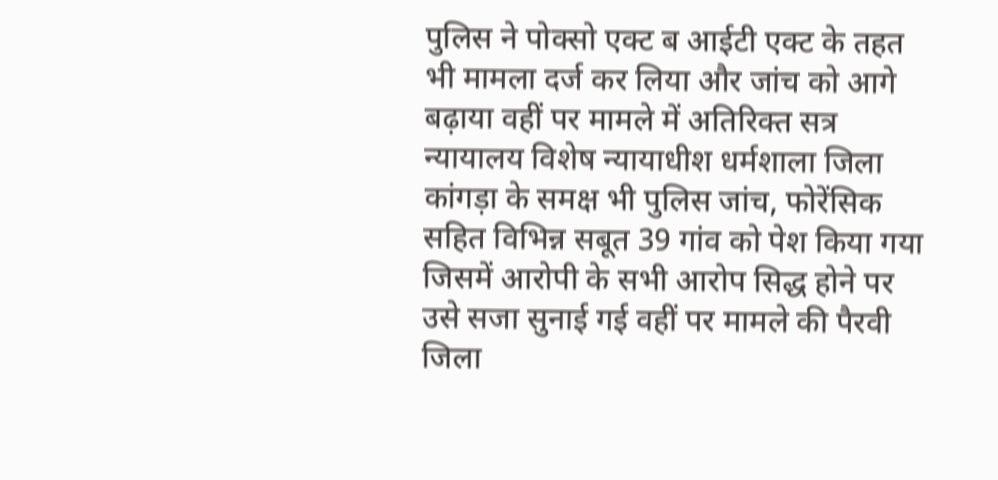पुलिस ने पोक्सो एक्ट ब आईटी एक्ट के तहत भी मामला दर्ज कर लिया और जांच को आगे बढ़ाया वहीं पर मामले में अतिरिक्त सत्र न्यायालय विशेष न्यायाधीश धर्मशाला जिला कांगड़ा के समक्ष भी पुलिस जांच, फोरेंसिक सहित विभिन्न सबूत 39 गांव को पेश किया गया जिसमें आरोपी के सभी आरोप सिद्ध होने पर उसे सजा सुनाई गई वहीं पर मामले की पैरवी जिला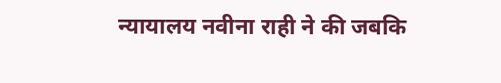न्यायालय नवीना राही ने की जबकि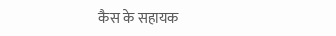कैस के सहायक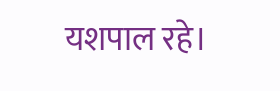यशपाल रहे।